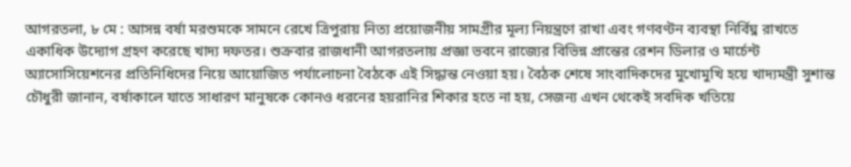আগরতলা, ৮ মে : আসন্ন বর্ষা মরশুমকে সামনে রেখে ত্রিপুরায় নিত্য প্রয়োজনীয় সামগ্রীর মূল্য নিয়ন্ত্রণে রাখা এবং গণবণ্টন ব্যবস্থা নির্বিঘ্ন রাখতে একাধিক উদ্যোগ গ্রহণ করেছে খাদ্য দফতর। শুক্রবার রাজধানী আগরতলায় প্রজ্ঞা ভবনে রাজ্যের বিভিন্ন প্রান্তের রেশন ডিলার ও মার্চেন্ট অ্যাসোসিয়েশনের প্রতিনিধিদের নিয়ে আয়োজিত পর্যালোচনা বৈঠকে এই সিদ্ধান্ত নেওয়া হয়। বৈঠক শেষে সাংবাদিকদের মুখোমুখি হয়ে খাদ্যমন্ত্রী সুশান্ত চৌধুরী জানান, বর্ষাকালে যাতে সাধারণ মানুষকে কোনও ধরনের হয়রানির শিকার হতে না হয়, সেজন্য এখন থেকেই সবদিক খতিয়ে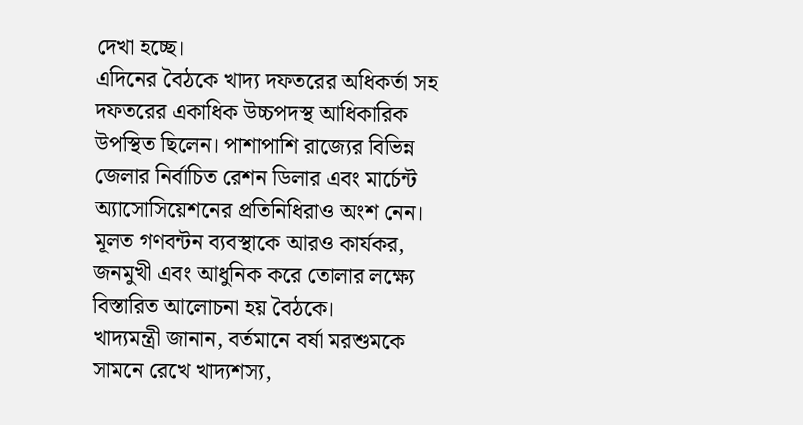দেখা হচ্ছে।
এদিনের বৈঠকে খাদ্য দফতরের অধিকর্তা সহ দফতরের একাধিক উচ্চপদস্থ আধিকারিক উপস্থিত ছিলেন। পাশাপাশি রাজ্যের বিভিন্ন জেলার নির্বাচিত রেশন ডিলার এবং মার্চেন্ট অ্যাসোসিয়েশনের প্রতিনিধিরাও অংশ নেন। মূলত গণবন্টন ব্যবস্থাকে আরও কার্যকর, জনমুখী এবং আধুনিক করে তোলার লক্ষ্যে বিস্তারিত আলোচনা হয় বৈঠকে।
খাদ্যমন্ত্রী জানান, বর্তমানে বর্ষা মরশুমকে সামনে রেখে খাদ্যশস্য,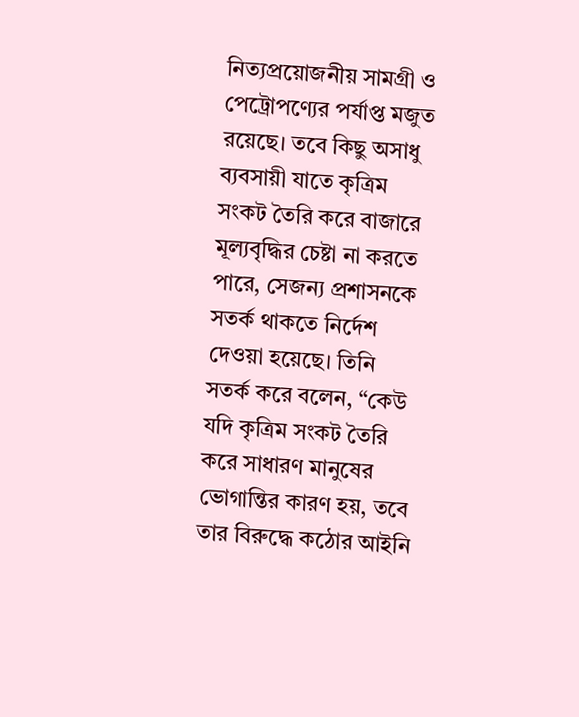নিত্যপ্রয়োজনীয় সামগ্রী ও পেট্রোপণ্যের পর্যাপ্ত মজুত রয়েছে। তবে কিছু অসাধু ব্যবসায়ী যাতে কৃত্রিম সংকট তৈরি করে বাজারে মূল্যবৃদ্ধির চেষ্টা না করতে পারে, সেজন্য প্রশাসনকে সতর্ক থাকতে নির্দেশ দেওয়া হয়েছে। তিনি সতর্ক করে বলেন, “কেউ যদি কৃত্রিম সংকট তৈরি করে সাধারণ মানুষের ভোগান্তির কারণ হয়, তবে তার বিরুদ্ধে কঠোর আইনি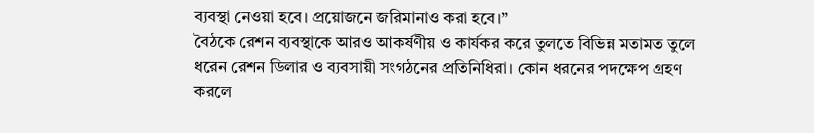ব্যবস্থা নেওয়া হবে। প্রয়োজনে জরিমানাও করা হবে।”
বৈঠকে রেশন ব্যবস্থাকে আরও আকর্ষণীয় ও কার্যকর করে তুলতে বিভিন্ন মতামত তুলে ধরেন রেশন ডিলার ও ব্যবসায়ী সংগঠনের প্রতিনিধিরা। কোন ধরনের পদক্ষেপ গ্রহণ করলে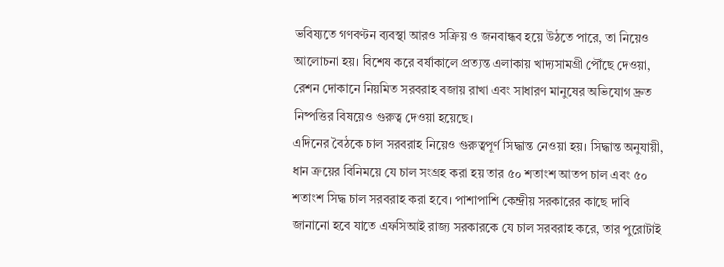ভবিষ্যতে গণবণ্টন ব্যবস্থা আরও সক্রিয় ও জনবান্ধব হয়ে উঠতে পারে, তা নিয়েও আলোচনা হয়। বিশেষ করে বর্ষাকালে প্রত্যন্ত এলাকায় খাদ্যসামগ্রী পৌঁছে দেওয়া, রেশন দোকানে নিয়মিত সরবরাহ বজায় রাখা এবং সাধারণ মানুষের অভিযোগ দ্রুত নিষ্পত্তির বিষয়েও গুরুত্ব দেওয়া হয়েছে।
এদিনের বৈঠকে চাল সরবরাহ নিয়েও গুরুত্বপূর্ণ সিদ্ধান্ত নেওয়া হয়। সিদ্ধান্ত অনুযায়ী, ধান ক্রয়ের বিনিময়ে যে চাল সংগ্রহ করা হয় তার ৫০ শতাংশ আতপ চাল এবং ৫০ শতাংশ সিদ্ধ চাল সরবরাহ করা হবে। পাশাপাশি কেন্দ্রীয় সরকারের কাছে দাবি জানানো হবে যাতে এফসিআই রাজ্য সরকারকে যে চাল সরবরাহ করে, তার পুরোটাই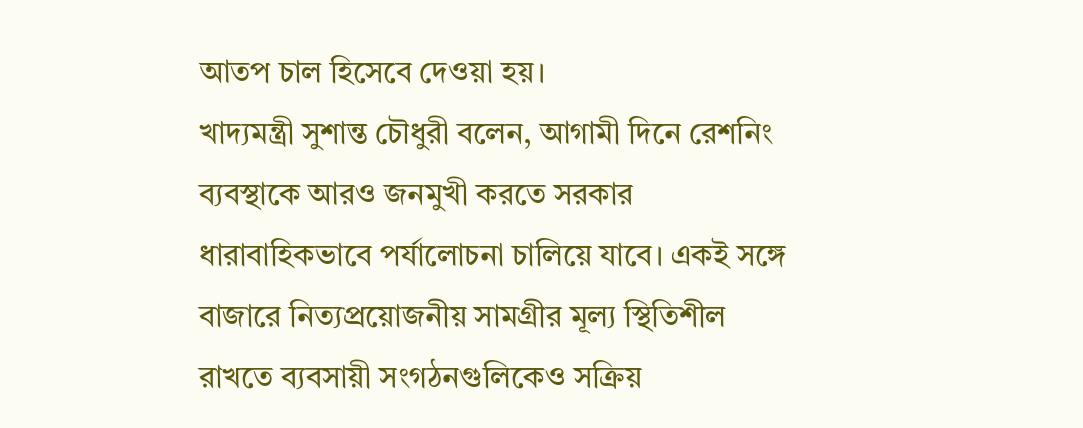আতপ চাল হিসেবে দেওয়া হয়।
খাদ্যমন্ত্রী সুশান্ত চৌধুরী বলেন, আগামী দিনে রেশনিং ব্যবস্থাকে আরও জনমুখী করতে সরকার ধারাবাহিকভাবে পর্যালোচনা চালিয়ে যাবে। একই সঙ্গে বাজারে নিত্যপ্রয়োজনীয় সামগ্রীর মূল্য স্থিতিশীল রাখতে ব্যবসায়ী সংগঠনগুলিকেও সক্রিয়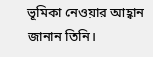ভূমিকা নেওয়ার আহ্বান জানান তিনি।